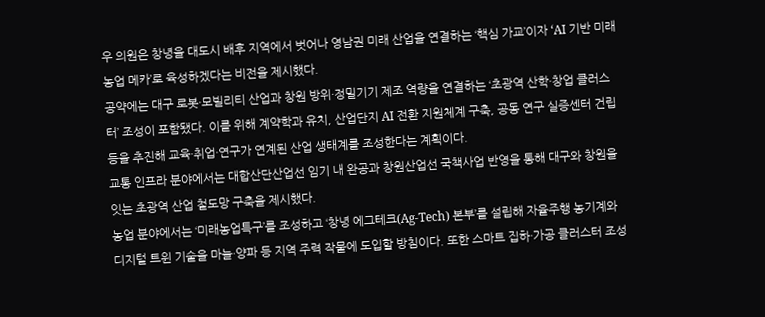우 의원은 창녕을 대도시 배후 지역에서 벗어나 영남권 미래 산업을 연결하는 ‘핵심 가교’이자 ‘AI 기반 미래농업 메카’로 육성하겠다는 비전을 제시했다.
공약에는 대구 로봇·모빌리티 산업과 창원 방위·정밀기기 제조 역량을 연결하는 ‘초광역 산학·창업 클러스터’ 조성이 포함됐다. 이를 위해 계약학과 유치, 산업단지 AI 전환 지원체계 구축, 공동 연구 실증센터 건립 등을 추진해 교육·취업·연구가 연계된 산업 생태계를 조성한다는 계획이다.
교통 인프라 분야에서는 대합산단산업선 임기 내 완공과 창원산업선 국책사업 반영을 통해 대구와 창원을 잇는 초광역 산업 철도망 구축을 제시했다.
농업 분야에서는 ‘미래농업특구’를 조성하고 ‘창녕 에그테크(Ag-Tech) 본부’를 설립해 자율주행 농기계와 디지털 트윈 기술을 마늘·양파 등 지역 주력 작물에 도입할 방침이다. 또한 스마트 집하·가공 클러스터 조성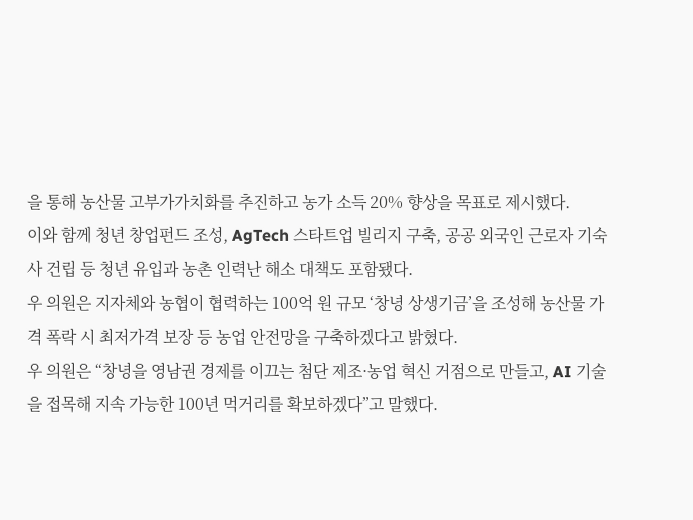을 통해 농산물 고부가가치화를 추진하고 농가 소득 20% 향상을 목표로 제시했다.
이와 함께 청년 창업펀드 조성, AgTech 스타트업 빌리지 구축, 공공 외국인 근로자 기숙사 건립 등 청년 유입과 농촌 인력난 해소 대책도 포함됐다.
우 의원은 지자체와 농협이 협력하는 100억 원 규모 ‘창녕 상생기금’을 조성해 농산물 가격 폭락 시 최저가격 보장 등 농업 안전망을 구축하겠다고 밝혔다.
우 의원은 “창녕을 영남권 경제를 이끄는 첨단 제조·농업 혁신 거점으로 만들고, AI 기술을 접목해 지속 가능한 100년 먹거리를 확보하겠다”고 말했다.